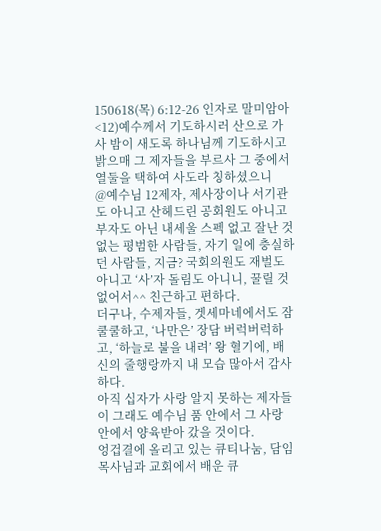150618(목) 6:12-26 인자로 말미암아
<12)예수께서 기도하시러 산으로 가사 밤이 새도록 하나님께 기도하시고 밝으매 그 제자들을 부르사 그 중에서 열둘을 택하여 사도라 칭하셨으니
@예수님 12제자, 제사장이나 서기관도 아니고 산헤드린 공회원도 아니고 부자도 아닌 내세울 스펙 없고 잘난 것 없는 평범한 사람들, 자기 일에 충실하던 사람들, 지금? 국회의원도 재벌도 아니고 ‘사’자 돌림도 아니니, 꿀릴 것 없어서^^ 친근하고 편하다.
더구나, 수제자들, 겟세마네에서도 잠 쿨쿨하고, ‘나만은’ 장담 버럭버럭하고, ‘하늘로 불을 내려’ 왕 혈기에, 배신의 줄행랑까지 내 모습 많아서 감사하다.
아직 십자가 사랑 알지 못하는 제자들이 그래도 예수님 품 안에서 그 사랑 안에서 양육받아 갔을 것이다.
엉겁결에 올리고 있는 큐티나눔, 담임목사님과 교회에서 배운 큐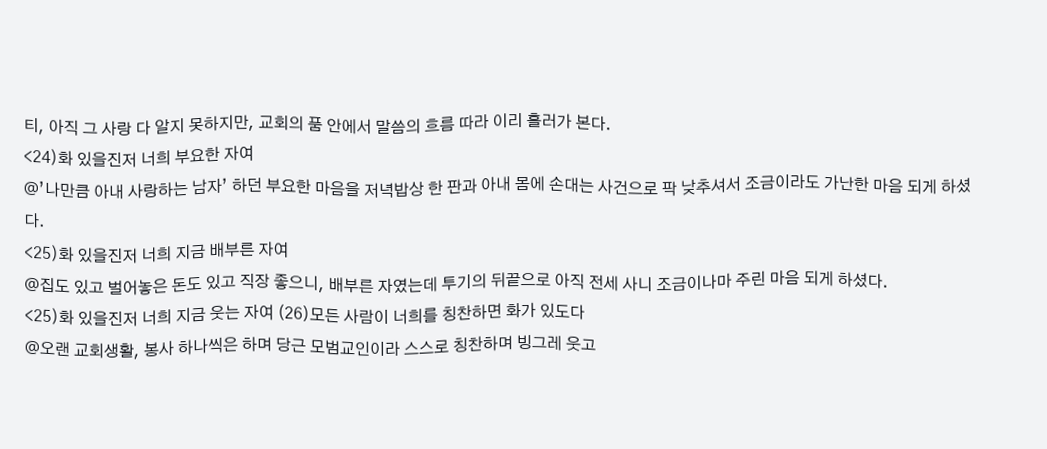티, 아직 그 사랑 다 알지 못하지만, 교회의 품 안에서 말씀의 흐름 따라 이리 흘러가 본다.
<24)화 있을진저 너희 부요한 자여
@’나만큼 아내 사랑하는 남자’ 하던 부요한 마음을 저녁밥상 한 판과 아내 몸에 손대는 사건으로 팍 낮추셔서 조금이라도 가난한 마음 되게 하셨다.
<25)화 있을진저 너희 지금 배부른 자여
@집도 있고 벌어놓은 돈도 있고 직장 좋으니, 배부른 자였는데 투기의 뒤끝으로 아직 전세 사니 조금이나마 주린 마음 되게 하셨다.
<25)화 있을진저 너희 지금 웃는 자여 (26)모든 사람이 너희를 칭찬하면 화가 있도다
@오랜 교회생활, 봉사 하나씩은 하며 당근 모범교인이라 스스로 칭찬하며 빙그레 웃고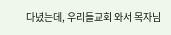다녔는데, 우리들교회 와서 목자님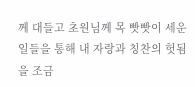께 대들고 초원님께 목 빳빳이 세운 일들을 통해 내 자랑과 칭찬의 헛됨을 조금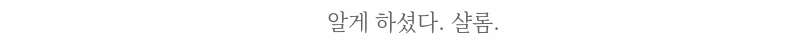알게 하셨다. 샬롬.